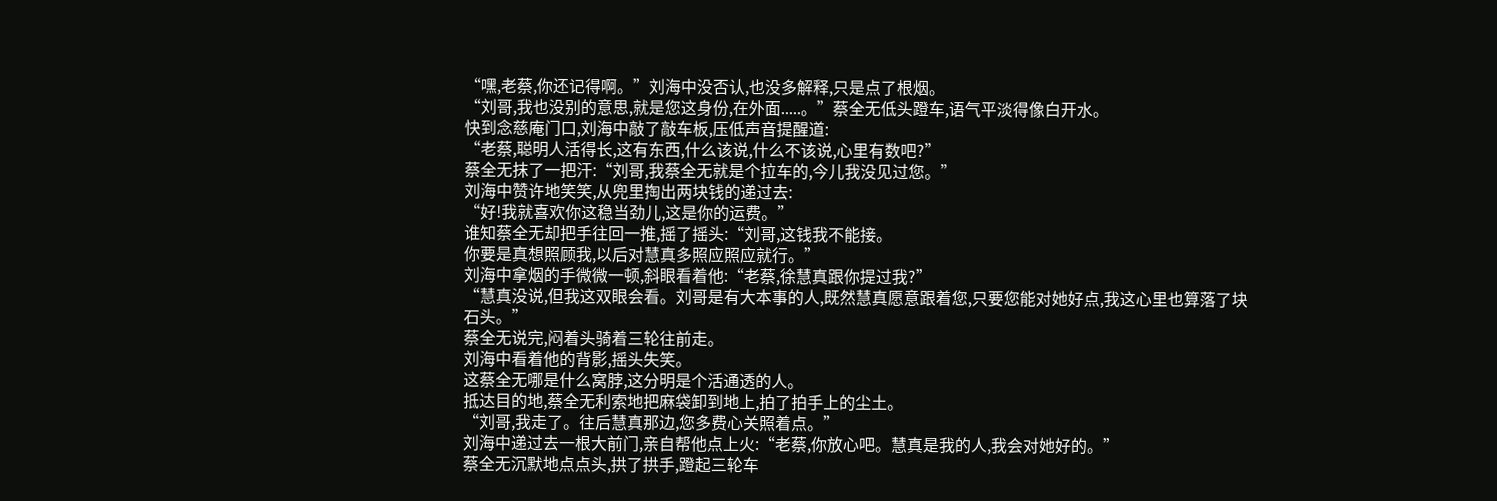“嘿,老蔡,你还记得啊。”刘海中没否认,也没多解释,只是点了根烟。
“刘哥,我也没别的意思,就是您这身份,在外面.....。”蔡全无低头蹬车,语气平淡得像白开水。
快到念慈庵门口,刘海中敲了敲车板,压低声音提醒道:
“老蔡,聪明人活得长,这有东西,什么该说,什么不该说,心里有数吧?”
蔡全无抹了一把汗:“刘哥,我蔡全无就是个拉车的,今儿我没见过您。”
刘海中赞许地笑笑,从兜里掏出两块钱的递过去:
“好!我就喜欢你这稳当劲儿,这是你的运费。”
谁知蔡全无却把手往回一推,摇了摇头:“刘哥,这钱我不能接。
你要是真想照顾我,以后对慧真多照应照应就行。”
刘海中拿烟的手微微一顿,斜眼看着他:“老蔡,徐慧真跟你提过我?”
“慧真没说,但我这双眼会看。刘哥是有大本事的人,既然慧真愿意跟着您,只要您能对她好点,我这心里也算落了块石头。”
蔡全无说完,闷着头骑着三轮往前走。
刘海中看着他的背影,摇头失笑。
这蔡全无哪是什么窝脖,这分明是个活通透的人。
抵达目的地,蔡全无利索地把麻袋卸到地上,拍了拍手上的尘土。
“刘哥,我走了。往后慧真那边,您多费心关照着点。”
刘海中递过去一根大前门,亲自帮他点上火:“老蔡,你放心吧。慧真是我的人,我会对她好的。”
蔡全无沉默地点点头,拱了拱手,蹬起三轮车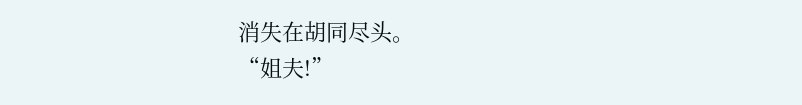消失在胡同尽头。
“姐夫!”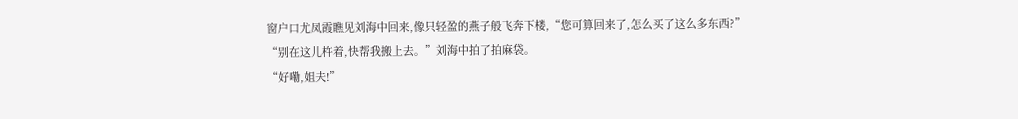窗户口尤凤霞瞧见刘海中回来,像只轻盈的燕子般飞奔下楼,“您可算回来了,怎么买了这么多东西?”
“别在这儿杵着,快帮我搬上去。”刘海中拍了拍麻袋。
“好嘞,姐夫!”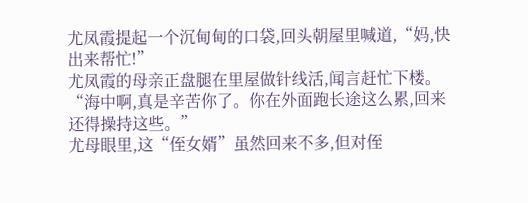尤凤霞提起一个沉甸甸的口袋,回头朝屋里喊道,“妈,快出来帮忙!”
尤凤霞的母亲正盘腿在里屋做针线活,闻言赶忙下楼。
“海中啊,真是辛苦你了。你在外面跑长途这么累,回来还得操持这些。”
尤母眼里,这“侄女婿”虽然回来不多,但对侄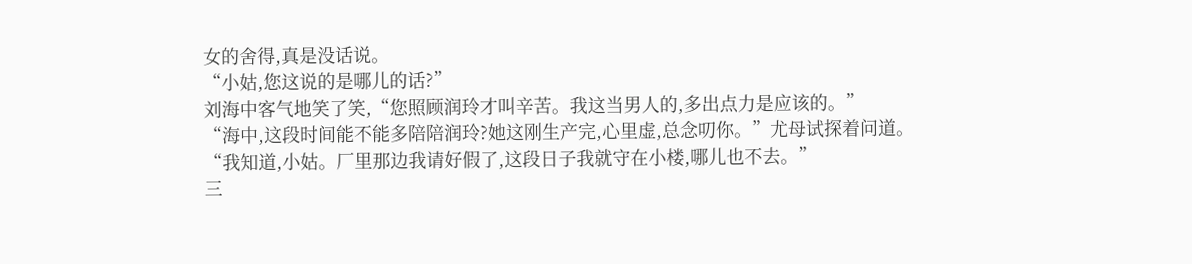女的舍得,真是没话说。
“小姑,您这说的是哪儿的话?”
刘海中客气地笑了笑,“您照顾润玲才叫辛苦。我这当男人的,多出点力是应该的。”
“海中,这段时间能不能多陪陪润玲?她这刚生产完,心里虚,总念叨你。”尤母试探着问道。
“我知道,小姑。厂里那边我请好假了,这段日子我就守在小楼,哪儿也不去。”
三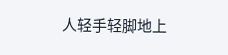人轻手轻脚地上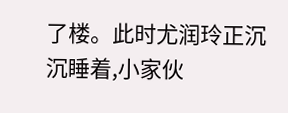了楼。此时尤润玲正沉沉睡着,小家伙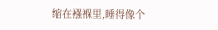缩在襁褓里,睡得像个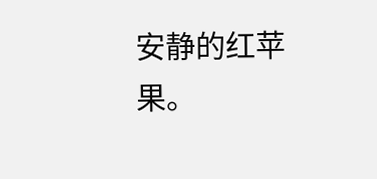安静的红苹果。